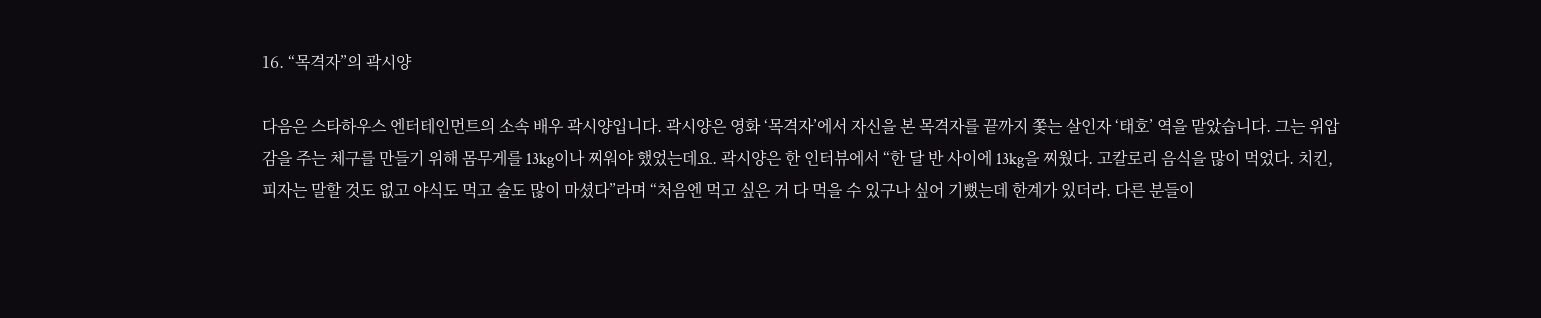16. “목격자”의 곽시양

다음은 스타하우스 엔터테인먼트의 소속 배우 곽시양입니다. 곽시양은 영화 ‘목격자’에서 자신을 본 목격자를 끝까지 쫓는 살인자 ‘태호’ 역을 맡았습니다. 그는 위압감을 주는 체구를 만들기 위해 몸무게를 13kg이나 찌워야 했었는데요. 곽시양은 한 인터뷰에서 “한 달 반 사이에 13kg을 찌웠다. 고칼로리 음식을 많이 먹었다. 치킨, 피자는 말할 것도 없고 야식도 먹고 술도 많이 마셨다”라며 “처음엔 먹고 싶은 거 다 먹을 수 있구나 싶어 기뻤는데 한계가 있더라. 다른 분들이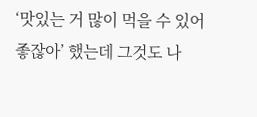‘맛있는 거 많이 먹을 수 있어 좋잖아’ 했는데 그것도 나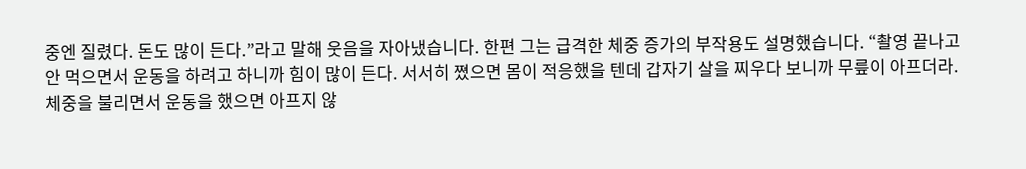중엔 질렸다. 돈도 많이 든다.”라고 말해 웃음을 자아냈습니다. 한편 그는 급격한 체중 증가의 부작용도 설명했습니다. “촬영 끝나고 안 먹으면서 운동을 하려고 하니까 힘이 많이 든다. 서서히 쪘으면 몸이 적응했을 텐데 갑자기 살을 찌우다 보니까 무릎이 아프더라. 체중을 불리면서 운동을 했으면 아프지 않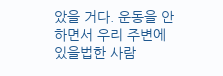았을 거다. 운동을 안 하면서 우리 주변에 있을법한 사람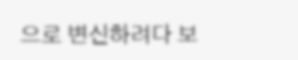으로 변신하려다 보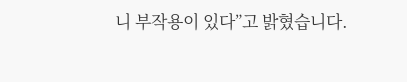니 부작용이 있다”고 밝혔습니다.